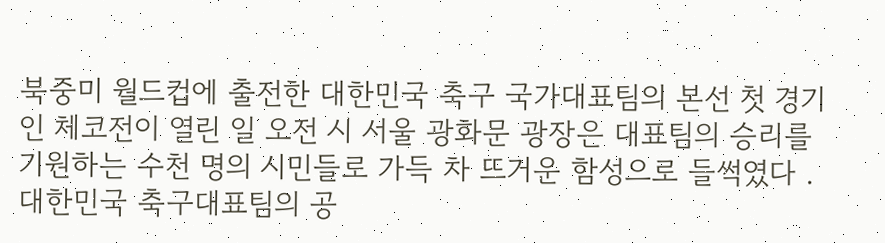북중미 월드컵에 출전한 대한민국 축구 국가대표팀의 본선 첫 경기인 체코전이 열린 일 오전 시 서울 광화문 광장은 대표팀의 승리를 기원하는 수천 명의 시민들로 가득 차 뜨거운 함성으로 들썩였다 .
대한민국 축구대표팀의 공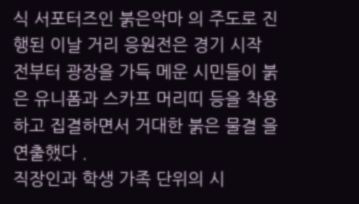식 서포터즈인 붉은악마 의 주도로 진행된 이날 거리 응원전은 경기 시작 전부터 광장을 가득 메운 시민들이 붉은 유니폼과 스카프 머리띠 등을 착용하고 집결하면서 거대한 붉은 물결 을 연출했다 .
직장인과 학생 가족 단위의 시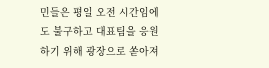민들은 평일 오전 시간임에도 불구하고 대표팀을 응원하기 위해 광장으로 쏟아져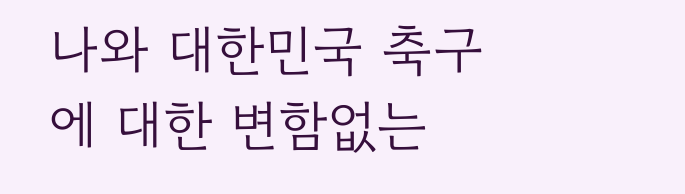나와 대한민국 축구에 대한 변함없는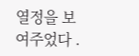열정을 보여주었다 .